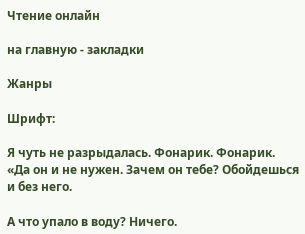Чтение онлайн

на главную - закладки

Жанры

Шрифт:

Я чуть не разрыдалась. Фонарик. Фонарик. «Да он и не нужен. Зачем он тебе? Обойдешься и без него.

А что упало в воду? Ничего.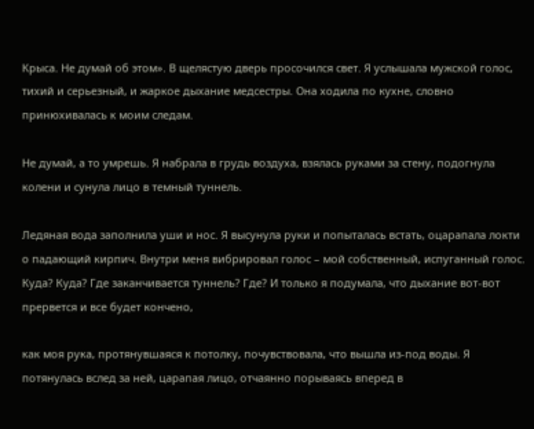Крыса. Не думай об этом». В щелястую дверь просочился свет. Я услышала мужской голос, тихий и серьезный, и жаркое дыхание медсестры. Она ходила по кухне, словно принюхивалась к моим следам.

Не думай, а то умрешь. Я набрала в грудь воздуха, взялась руками за стену, подогнула колени и сунула лицо в темный туннель.

Ледяная вода заполнила уши и нос. Я высунула руки и попыталась встать, оцарапала локти о падающий кирпич. Внутри меня вибрировал голос – мой собственный, испуганный голос. Куда? Куда? Где заканчивается туннель? Где? И только я подумала, что дыхание вот-вот прервется и все будет кончено,

как моя рука, протянувшаяся к потолку, почувствовала, что вышла из-под воды. Я потянулась вслед за ней, царапая лицо, отчаянно порываясь вперед в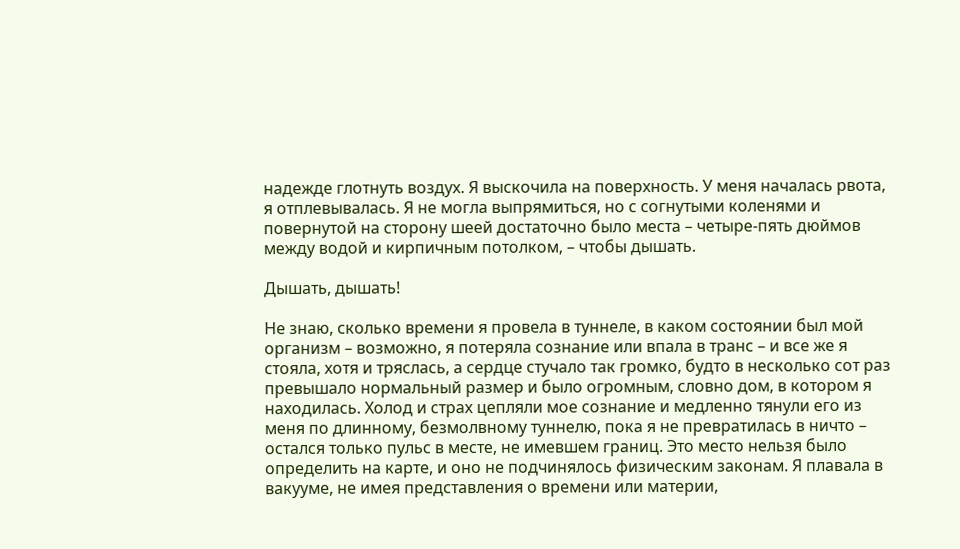надежде глотнуть воздух. Я выскочила на поверхность. У меня началась рвота, я отплевывалась. Я не могла выпрямиться, но с согнутыми коленями и повернутой на сторону шеей достаточно было места – четыре-пять дюймов между водой и кирпичным потолком, – чтобы дышать.

Дышать, дышать!

Не знаю, сколько времени я провела в туннеле, в каком состоянии был мой организм – возможно, я потеряла сознание или впала в транс – и все же я стояла, хотя и тряслась, а сердце стучало так громко, будто в несколько сот раз превышало нормальный размер и было огромным, словно дом, в котором я находилась. Холод и страх цепляли мое сознание и медленно тянули его из меня по длинному, безмолвному туннелю, пока я не превратилась в ничто – остался только пульс в месте, не имевшем границ. Это место нельзя было определить на карте, и оно не подчинялось физическим законам. Я плавала в вакууме, не имея представления о времени или материи,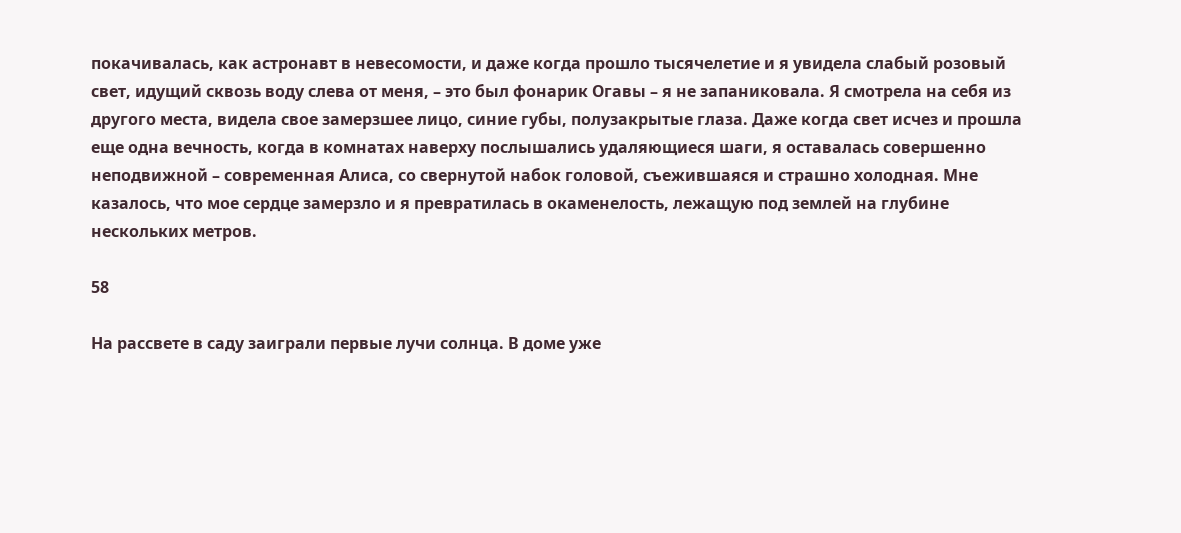покачивалась, как астронавт в невесомости, и даже когда прошло тысячелетие и я увидела слабый розовый свет, идущий сквозь воду слева от меня, – это был фонарик Огавы – я не запаниковала. Я смотрела на себя из другого места, видела свое замерзшее лицо, синие губы, полузакрытые глаза. Даже когда свет исчез и прошла еще одна вечность, когда в комнатах наверху послышались удаляющиеся шаги, я оставалась совершенно неподвижной – современная Алиса, со свернутой набок головой, съежившаяся и страшно холодная. Мне казалось, что мое сердце замерзло и я превратилась в окаменелость, лежащую под землей на глубине нескольких метров.

58

На рассвете в саду заиграли первые лучи солнца. В доме уже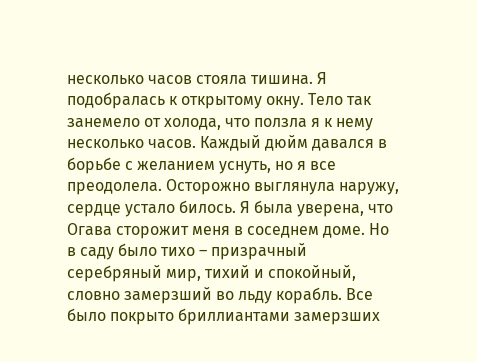несколько часов стояла тишина. Я подобралась к открытому окну. Тело так занемело от холода, что ползла я к нему несколько часов. Каждый дюйм давался в борьбе с желанием уснуть, но я все преодолела. Осторожно выглянула наружу, сердце устало билось. Я была уверена, что Огава сторожит меня в соседнем доме. Но в саду было тихо – призрачный серебряный мир, тихий и спокойный, словно замерзший во льду корабль. Все было покрыто бриллиантами замерзших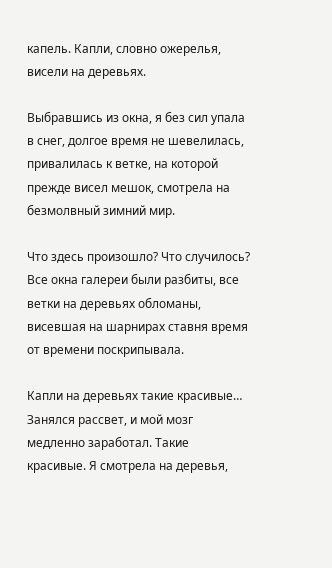капель. Капли, словно ожерелья, висели на деревьях.

Выбравшись из окна, я без сил упала в снег, долгое время не шевелилась, привалилась к ветке, на которой прежде висел мешок, смотрела на безмолвный зимний мир.

Что здесь произошло? Что случилось? Все окна галереи были разбиты, все ветки на деревьях обломаны, висевшая на шарнирах ставня время от времени поскрипывала.

Капли на деревьях такие красивые… Занялся рассвет, и мой мозг медленно заработал. Такие красивые. Я смотрела на деревья,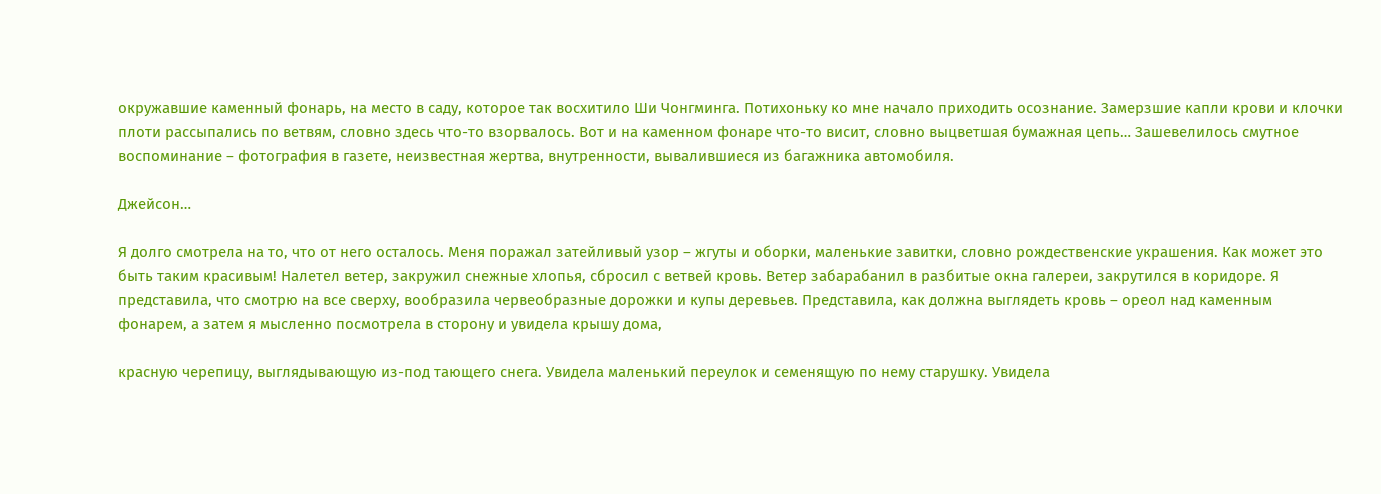окружавшие каменный фонарь, на место в саду, которое так восхитило Ши Чонгминга. Потихоньку ко мне начало приходить осознание. Замерзшие капли крови и клочки плоти рассыпались по ветвям, словно здесь что-то взорвалось. Вот и на каменном фонаре что-то висит, словно выцветшая бумажная цепь… Зашевелилось смутное воспоминание – фотография в газете, неизвестная жертва, внутренности, вывалившиеся из багажника автомобиля.

Джейсон…

Я долго смотрела на то, что от него осталось. Меня поражал затейливый узор – жгуты и оборки, маленькие завитки, словно рождественские украшения. Как может это быть таким красивым! Налетел ветер, закружил снежные хлопья, сбросил с ветвей кровь. Ветер забарабанил в разбитые окна галереи, закрутился в коридоре. Я представила, что смотрю на все сверху, вообразила червеобразные дорожки и купы деревьев. Представила, как должна выглядеть кровь – ореол над каменным фонарем, а затем я мысленно посмотрела в сторону и увидела крышу дома,

красную черепицу, выглядывающую из-под тающего снега. Увидела маленький переулок и семенящую по нему старушку. Увидела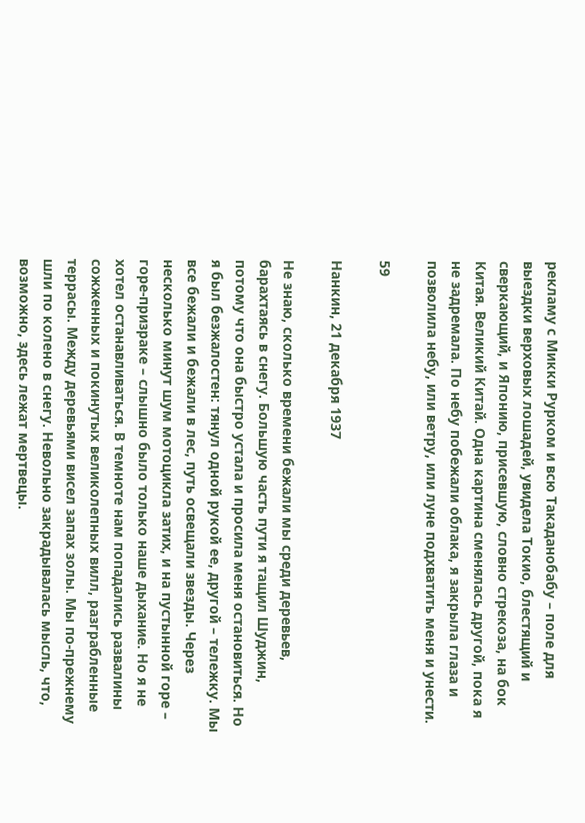рекламу с Микки Рурком и всю Такаданобабу – поле для выездки верховых лошадей, увидела Токио, блестящий и сверкающий, и Японию, присевшую, словно стрекоза, на бок Китая. Великий Китай. Одна картина сменялась другой, пока я не задремала. По небу побежали облака, я закрыла глаза и позволила небу, или ветру, или луне подхватить меня и унести.

59

Нанкин, 21 декабря 1937

Не знаю, сколько времени бежали мы среди деревьев, барахтаясь в снегу. Большую часть пути я тащил Шуджин, потому что она быстро устала и просила меня остановиться. Но я был безжалостен: тянул одной рукой ее, другой – тележку. Мы все бежали и бежали в лес, путь освещали звезды. Через несколько минут шум мотоцикла затих, и на пустынной горе – горе-призраке – слышно было только наше дыхание. Но я не хотел останавливаться. В темноте нам попадались развалины сожженных и покинутых великолепных вилл, разграбленные террасы. Между деревьями висел запах золы. Мы по-прежнему шли по колено в снегу. Невольно закрадывалась мысль, что, возможно, здесь лежат мертвецы.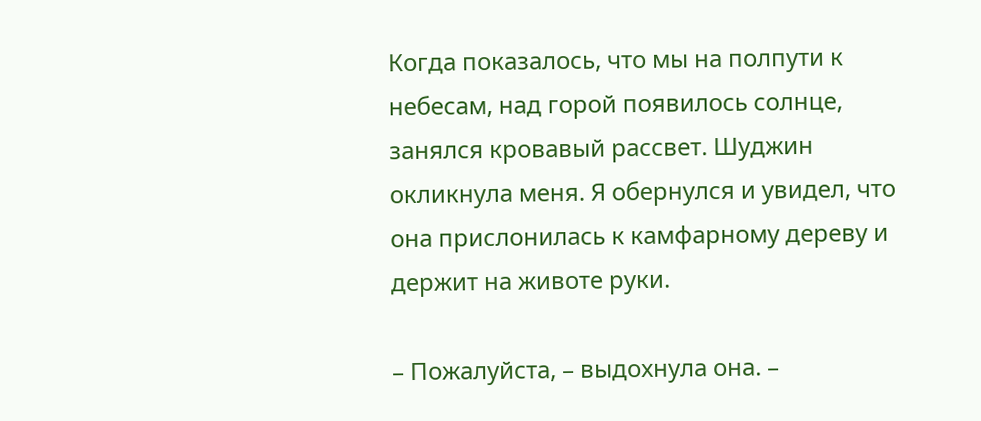Когда показалось, что мы на полпути к небесам, над горой появилось солнце, занялся кровавый рассвет. Шуджин окликнула меня. Я обернулся и увидел, что она прислонилась к камфарному дереву и держит на животе руки.

– Пожалуйста, – выдохнула она. –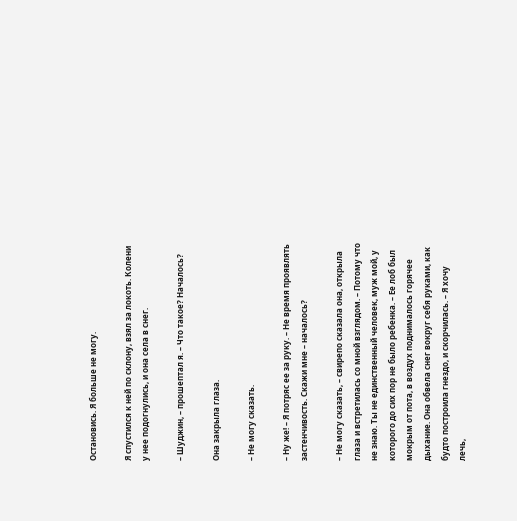Остановись. Я больше не могу.

Я спустился к ней по склону, взял за локоть. Колени у нее подогнулись, и она села в снег.

– Шуджин, – прошептал я. – Что такое? Началось?

Она закрыла глаза.

– Не могу сказать.

– Ну же! – Я потряс ее за руку. – Не время проявлять застенчивость. Скажи мне – началось?

– Не могу сказать, – свирепо сказала она, открыла глаза и встретилась со мной взглядом. – Потому что не знаю. Ты не единственный человек, муж мой, у которого до сих пор не было ребенка. – Ее лоб был мокрым от пота, в воздух поднималось горячее дыхание. Она обвела снег вокруг себя руками, как будто построила гнездо, и скорчилась. – Я хочу лечь,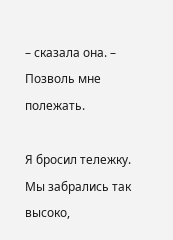– сказала она. – Позволь мне полежать.

Я бросил тележку. Мы забрались так высоко,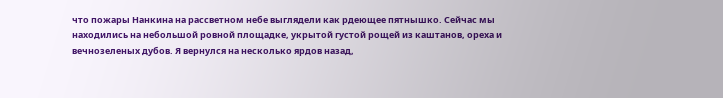что пожары Нанкина на рассветном небе выглядели как рдеющее пятнышко. Сейчас мы находились на небольшой ровной площадке, укрытой густой рощей из каштанов, ореха и вечнозеленых дубов. Я вернулся на несколько ярдов назад,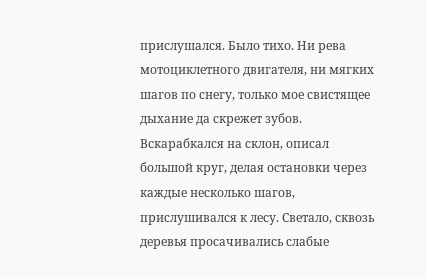прислушался. Было тихо. Ни рева мотоциклетного двигателя, ни мягких шагов по снегу, только мое свистящее дыхание да скрежет зубов. Вскарабкался на склон, описал большой круг, делая остановки через каждые несколько шагов, прислушивался к лесу. Светало, сквозь деревья просачивались слабые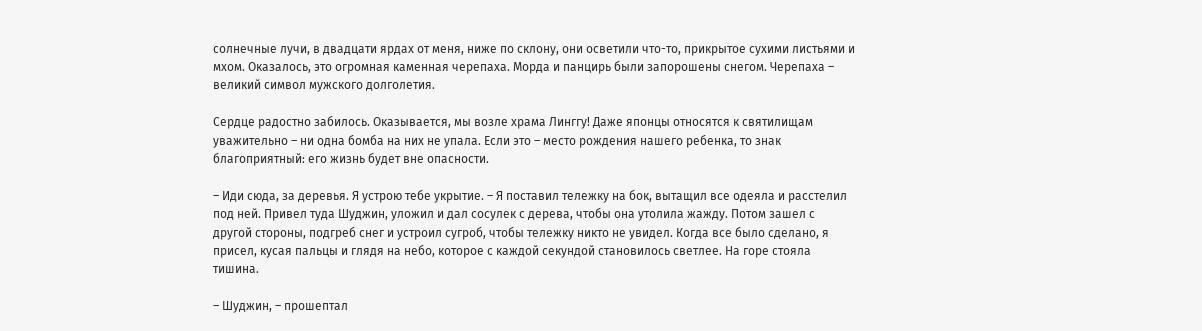солнечные лучи, в двадцати ярдах от меня, ниже по склону, они осветили что-то, прикрытое сухими листьями и мхом. Оказалось, это огромная каменная черепаха. Морда и панцирь были запорошены снегом. Черепаха – великий символ мужского долголетия.

Сердце радостно забилось. Оказывается, мы возле храма Линггу! Даже японцы относятся к святилищам уважительно – ни одна бомба на них не упала. Если это – место рождения нашего ребенка, то знак благоприятный: его жизнь будет вне опасности.

– Иди сюда, за деревья. Я устрою тебе укрытие. – Я поставил тележку на бок, вытащил все одеяла и расстелил под ней. Привел туда Шуджин, уложил и дал сосулек с дерева, чтобы она утолила жажду. Потом зашел с другой стороны, подгреб снег и устроил сугроб, чтобы тележку никто не увидел. Когда все было сделано, я присел, кусая пальцы и глядя на небо, которое с каждой секундой становилось светлее. На горе стояла тишина.

– Шуджин, – прошептал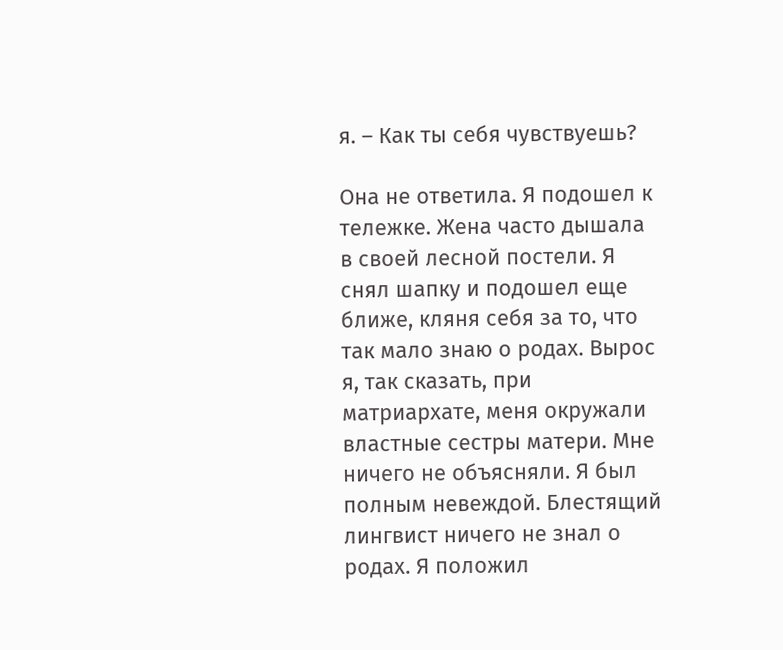я. – Как ты себя чувствуешь?

Она не ответила. Я подошел к тележке. Жена часто дышала в своей лесной постели. Я снял шапку и подошел еще ближе, кляня себя за то, что так мало знаю о родах. Вырос я, так сказать, при матриархате, меня окружали властные сестры матери. Мне ничего не объясняли. Я был полным невеждой. Блестящий лингвист ничего не знал о родах. Я положил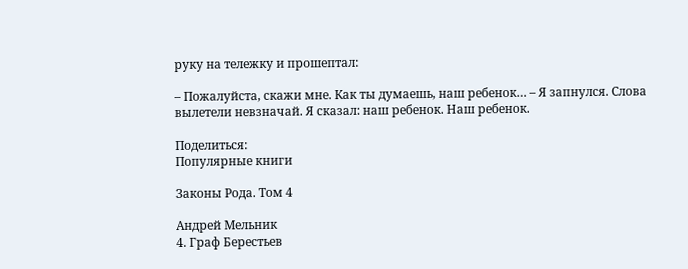руку на тележку и прошептал:

– Пожалуйста, скажи мне. Как ты думаешь, наш ребенок… – Я запнулся. Слова вылетели невзначай. Я сказал: наш ребенок. Наш ребенок.

Поделиться:
Популярные книги

Законы Рода. Том 4

Андрей Мельник
4. Граф Берестьев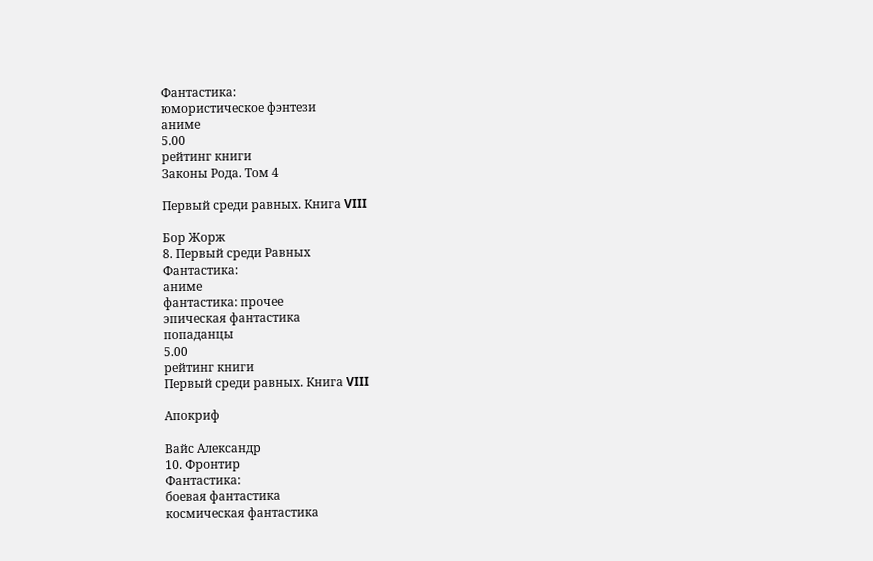Фантастика:
юмористическое фэнтези
аниме
5.00
рейтинг книги
Законы Рода. Том 4

Первый среди равных. Книга VIII

Бор Жорж
8. Первый среди Равных
Фантастика:
аниме
фантастика: прочее
эпическая фантастика
попаданцы
5.00
рейтинг книги
Первый среди равных. Книга VIII

Апокриф

Вайс Александр
10. Фронтир
Фантастика:
боевая фантастика
космическая фантастика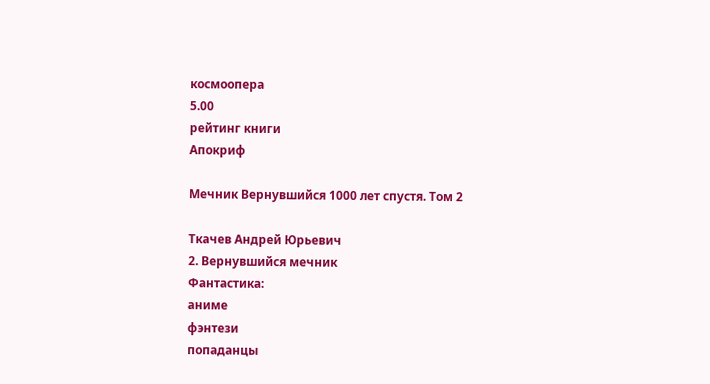космоопера
5.00
рейтинг книги
Апокриф

Мечник Вернувшийся 1000 лет спустя. Том 2

Ткачев Андрей Юрьевич
2. Вернувшийся мечник
Фантастика:
аниме
фэнтези
попаданцы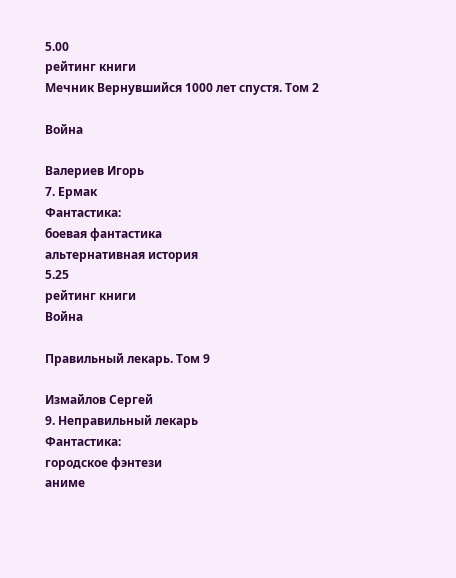5.00
рейтинг книги
Мечник Вернувшийся 1000 лет спустя. Том 2

Война

Валериев Игорь
7. Ермак
Фантастика:
боевая фантастика
альтернативная история
5.25
рейтинг книги
Война

Правильный лекарь. Том 9

Измайлов Сергей
9. Неправильный лекарь
Фантастика:
городское фэнтези
аниме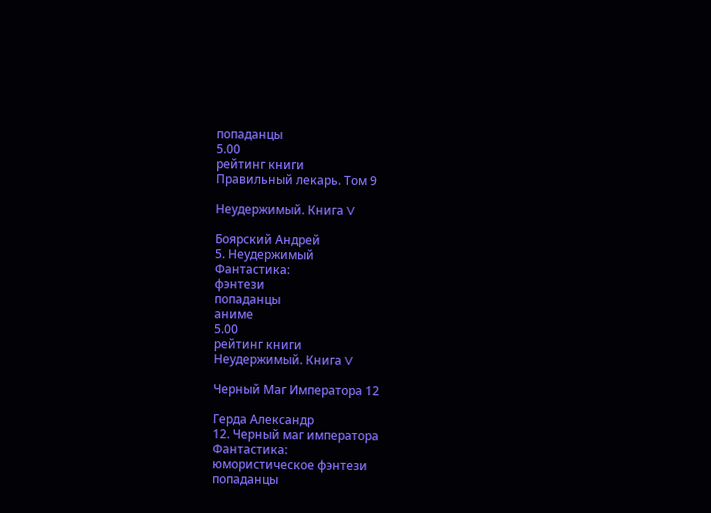попаданцы
5.00
рейтинг книги
Правильный лекарь. Том 9

Неудержимый. Книга V

Боярский Андрей
5. Неудержимый
Фантастика:
фэнтези
попаданцы
аниме
5.00
рейтинг книги
Неудержимый. Книга V

Черный Маг Императора 12

Герда Александр
12. Черный маг императора
Фантастика:
юмористическое фэнтези
попаданцы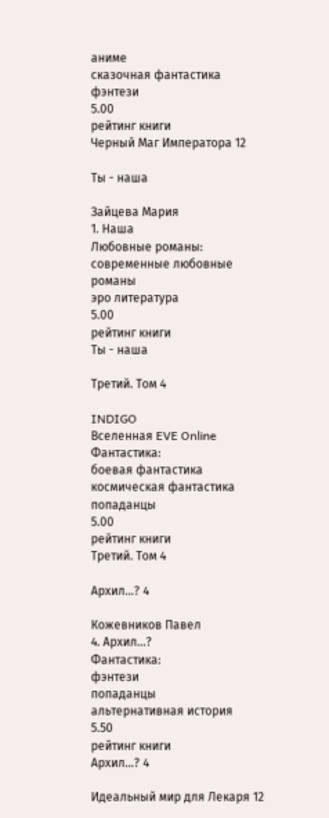аниме
сказочная фантастика
фэнтези
5.00
рейтинг книги
Черный Маг Императора 12

Ты - наша

Зайцева Мария
1. Наша
Любовные романы:
современные любовные романы
эро литература
5.00
рейтинг книги
Ты - наша

Третий. Том 4

INDIGO
Вселенная EVE Online
Фантастика:
боевая фантастика
космическая фантастика
попаданцы
5.00
рейтинг книги
Третий. Том 4

Архил...? 4

Кожевников Павел
4. Архил...?
Фантастика:
фэнтези
попаданцы
альтернативная история
5.50
рейтинг книги
Архил...? 4

Идеальный мир для Лекаря 12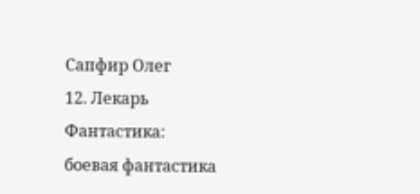Сапфир Олег
12. Лекарь
Фантастика:
боевая фантастика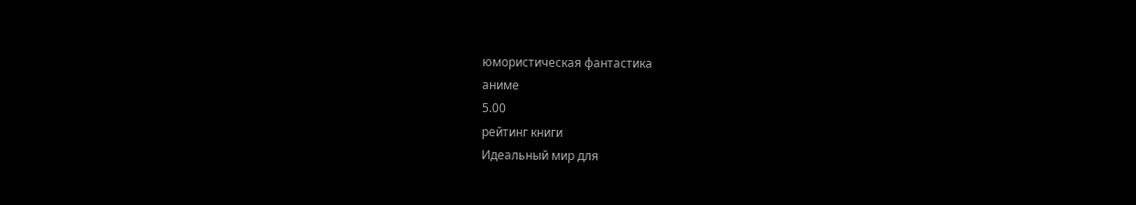юмористическая фантастика
аниме
5.00
рейтинг книги
Идеальный мир для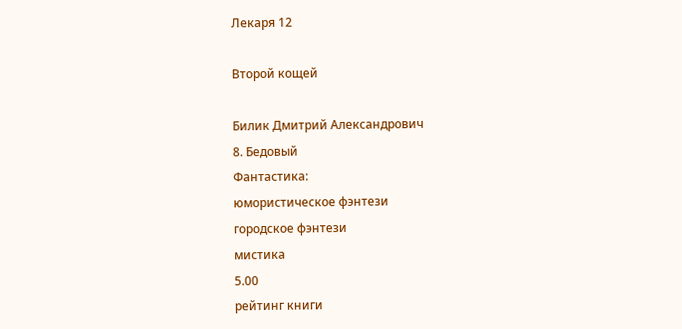Лекаря 12

Второй кощей

Билик Дмитрий Александрович
8. Бедовый
Фантастика:
юмористическое фэнтези
городское фэнтези
мистика
5.00
рейтинг книги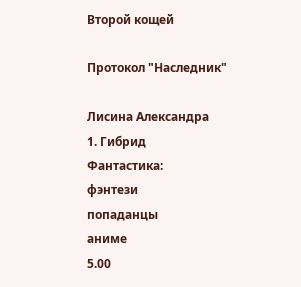Второй кощей

Протокол "Наследник"

Лисина Александра
1. Гибрид
Фантастика:
фэнтези
попаданцы
аниме
5.00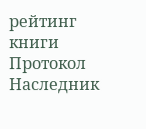рейтинг книги
Протокол Наследник